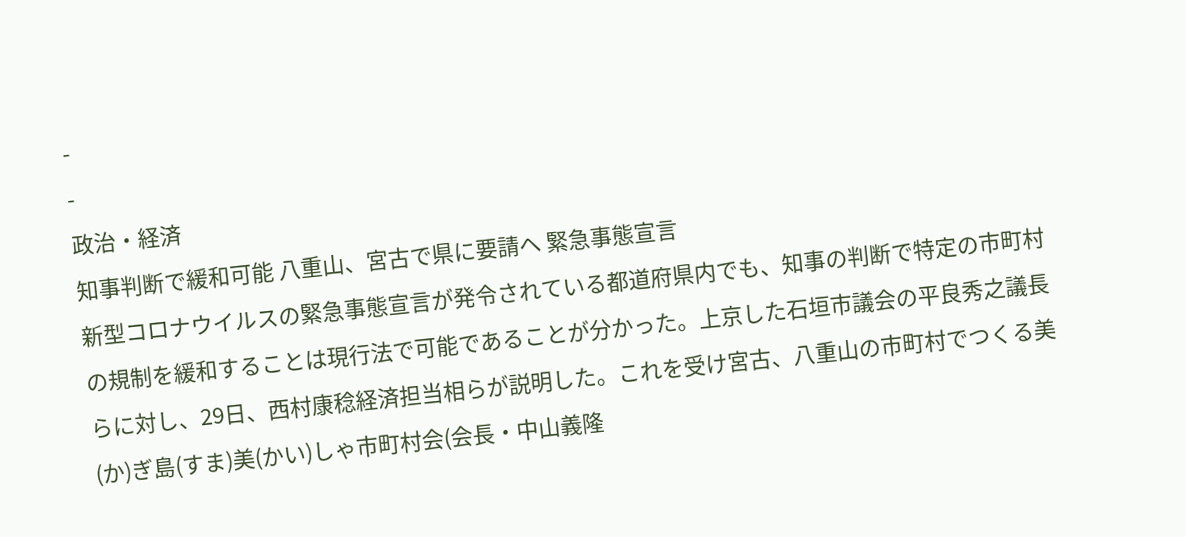-
-
政治・経済
知事判断で緩和可能 八重山、宮古で県に要請へ 緊急事態宣言
新型コロナウイルスの緊急事態宣言が発令されている都道府県内でも、知事の判断で特定の市町村の規制を緩和することは現行法で可能であることが分かった。上京した石垣市議会の平良秀之議長らに対し、29日、西村康稔経済担当相らが説明した。これを受け宮古、八重山の市町村でつくる美(か)ぎ島(すま)美(かい)しゃ市町村会(会長・中山義隆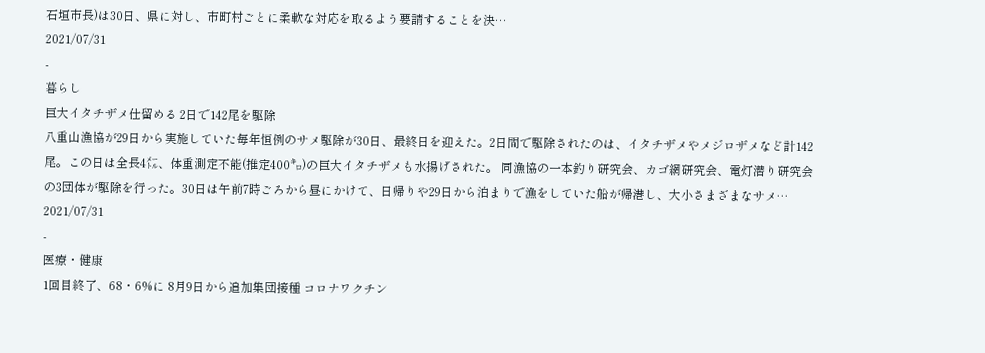石垣市長)は30日、県に対し、市町村ごとに柔軟な対応を取るよう要請することを決…
2021/07/31
-
暮らし
巨大イタチザメ仕留める 2日で142尾を駆除
八重山漁協が29日から実施していた毎年恒例のサメ駆除が30日、最終日を迎えた。2日間で駆除されたのは、イタチザメやメジロザメなど計142尾。この日は全長4㍍、体重測定不能(推定400㌔)の巨大イタチザメも水揚げされた。 同漁協の一本釣り研究会、カゴ網研究会、電灯潜り研究会の3団体が駆除を行った。30日は午前7時ごろから昼にかけて、日帰りや29日から泊まりで漁をしていた船が帰港し、大小さまざまなサメ…
2021/07/31
-
医療・健康
1回目終了、68・6%に 8月9日から追加集団接種 コロナワクチン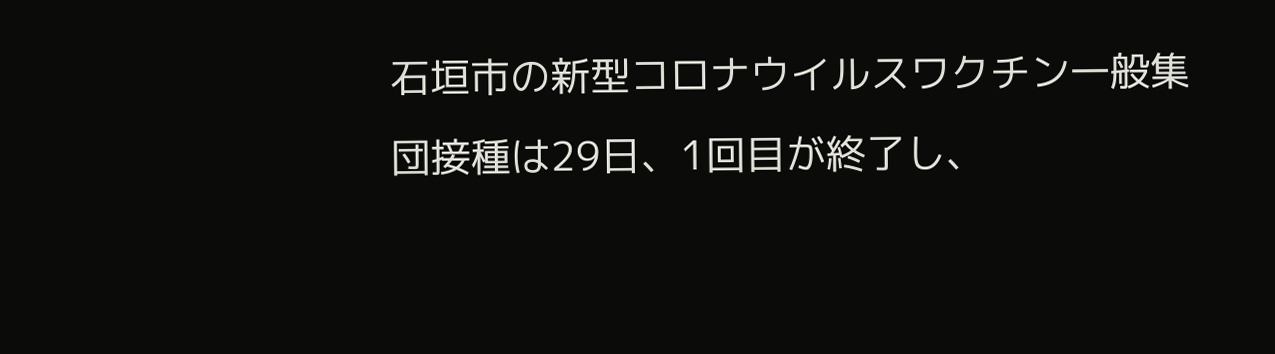石垣市の新型コロナウイルスワクチン一般集団接種は29日、1回目が終了し、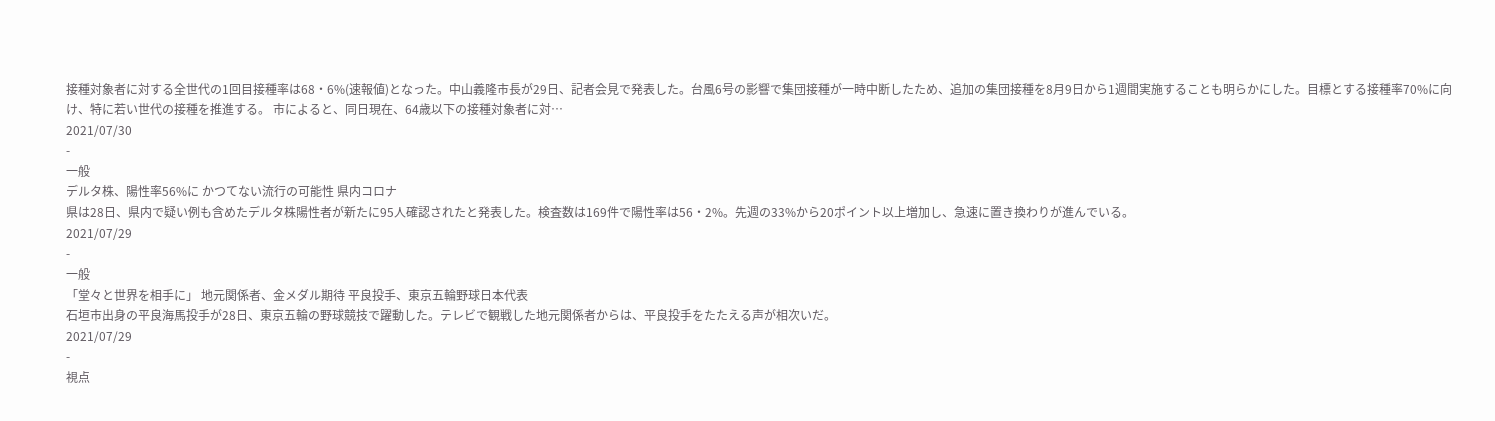接種対象者に対する全世代の1回目接種率は68・6%(速報値)となった。中山義隆市長が29日、記者会見で発表した。台風6号の影響で集団接種が一時中断したため、追加の集団接種を8月9日から1週間実施することも明らかにした。目標とする接種率70%に向け、特に若い世代の接種を推進する。 市によると、同日現在、64歳以下の接種対象者に対…
2021/07/30
-
一般
デルタ株、陽性率56%に かつてない流行の可能性 県内コロナ
県は28日、県内で疑い例も含めたデルタ株陽性者が新たに95人確認されたと発表した。検査数は169件で陽性率は56・2%。先週の33%から20ポイント以上増加し、急速に置き換わりが進んでいる。
2021/07/29
-
一般
「堂々と世界を相手に」 地元関係者、金メダル期待 平良投手、東京五輪野球日本代表
石垣市出身の平良海馬投手が28日、東京五輪の野球競技で躍動した。テレビで観戦した地元関係者からは、平良投手をたたえる声が相次いだ。
2021/07/29
-
視点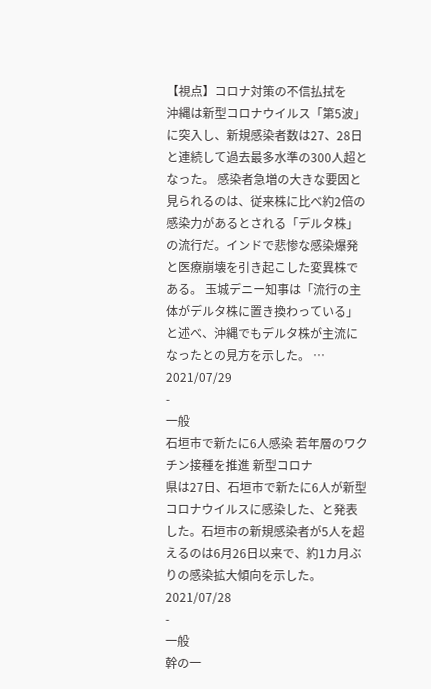【視点】コロナ対策の不信払拭を
沖縄は新型コロナウイルス「第5波」に突入し、新規感染者数は27、28日と連続して過去最多水準の300人超となった。 感染者急増の大きな要因と見られるのは、従来株に比べ約2倍の感染力があるとされる「デルタ株」の流行だ。インドで悲惨な感染爆発と医療崩壊を引き起こした変異株である。 玉城デニー知事は「流行の主体がデルタ株に置き換わっている」と述べ、沖縄でもデルタ株が主流になったとの見方を示した。 …
2021/07/29
-
一般
石垣市で新たに6人感染 若年層のワクチン接種を推進 新型コロナ
県は27日、石垣市で新たに6人が新型コロナウイルスに感染した、と発表した。石垣市の新規感染者が5人を超えるのは6月26日以来で、約1カ月ぶりの感染拡大傾向を示した。
2021/07/28
-
一般
幹の一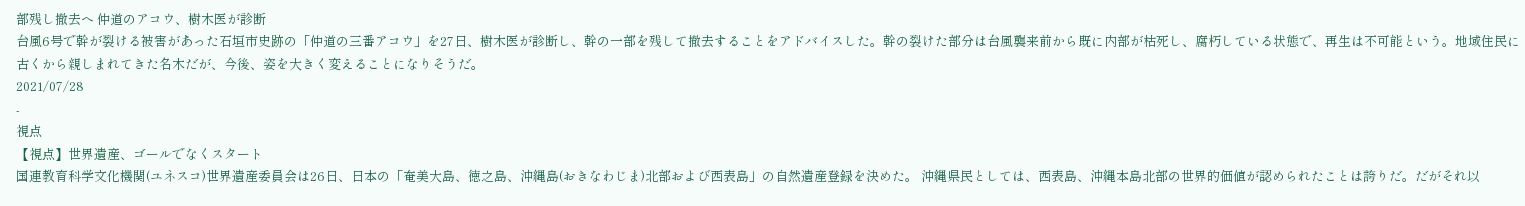部残し撤去へ 仲道のアコウ、樹木医が診断
台風6号で幹が裂ける被害があった石垣市史跡の「仲道の三番アコウ」を27日、樹木医が診断し、幹の一部を残して撤去することをアドバイスした。幹の裂けた部分は台風襲来前から既に内部が枯死し、腐朽している状態で、再生は不可能という。地域住民に古くから親しまれてきた名木だが、今後、姿を大きく変えることになりそうだ。
2021/07/28
-
視点
【視点】世界遺産、ゴールでなくスタート
国連教育科学文化機関(ユネスコ)世界遺産委員会は26日、日本の「奄美大島、徳之島、沖縄島(おきなわじま)北部および西表島」の自然遺産登録を決めた。 沖縄県民としては、西表島、沖縄本島北部の世界的価値が認められたことは誇りだ。だがそれ以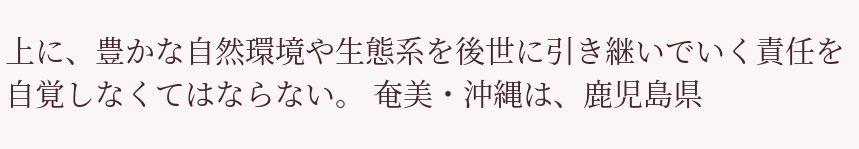上に、豊かな自然環境や生態系を後世に引き継いでいく責任を自覚しなくてはならない。 奄美・沖縄は、鹿児島県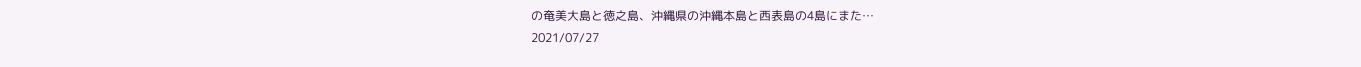の奄美大島と徳之島、沖縄県の沖縄本島と西表島の4島にまた…
2021/07/27